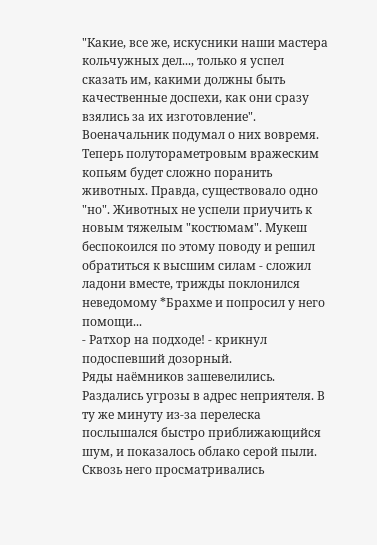"Какие, все же, искусники наши мастера кольчужных дел..., только я успел сказать им, какими должны быть качественные доспехи, как они сразу взялись за их изготовление".
Военачальник подумал о них вовремя. Теперь полутораметровым вражеским копьям будет сложно поранить животных. Правда, существовало одно "но". Животных не успели приучить к новым тяжелым "костюмам". Мукеш беспокоился по этому поводу и решил обратиться к высшим силам - сложил ладони вместе, трижды поклонился неведомому *Брахме и попросил у него помощи...
- Ратхор на подходе! - крикнул подоспевший дозорный.
Ряды наёмников зашевелились. Раздались угрозы в адрес неприятеля. В ту же минуту из-за перелеска послышался быстро приближающийся шум, и показалось облако серой пыли. Сквозь него просматривались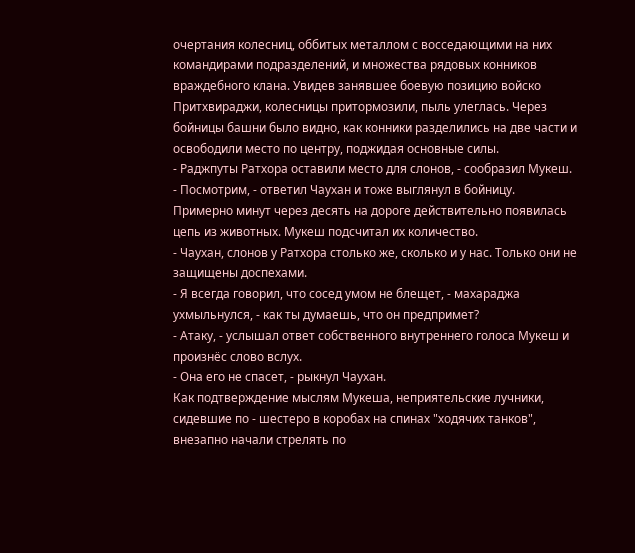очертания колесниц, оббитых металлом с восседающими на них командирами подразделений, и множества рядовых конников враждебного клана. Увидев занявшее боевую позицию войско Притхвираджи, колесницы притормозили, пыль улеглась. Через бойницы башни было видно, как конники разделились на две части и освободили место по центру, поджидая основные силы.
- Раджпуты Ратхора оставили место для слонов, - сообразил Мукеш.
- Посмотрим, - ответил Чаухан и тоже выглянул в бойницу.
Примерно минут через десять на дороге действительно появилась цепь из животных. Мукеш подсчитал их количество.
- Чаухан, слонов у Ратхора столько же, сколько и у нас. Только они не защищены доспехами.
- Я всегда говорил, что сосед умом не блещет, - махараджа ухмыльнулся, - как ты думаешь, что он предпримет?
- Атаку, - услышал ответ собственного внутреннего голоса Мукеш и произнёс слово вслух.
- Она его не спасет, - рыкнул Чаухан.
Как подтверждение мыслям Мукеша, неприятельские лучники, сидевшие по - шестеро в коробах на спинах "ходячих танков", внезапно начали стрелять по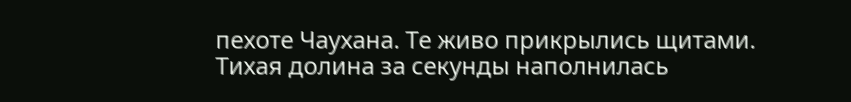пехоте Чаухана. Те живо прикрылись щитами. Тихая долина за секунды наполнилась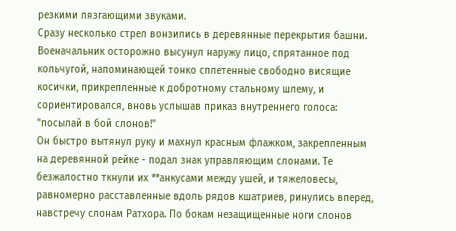резкими лязгающими звуками.
Сразу несколько стрел вонзились в деревянные перекрытия башни. Военачальник осторожно высунул наружу лицо, спрятанное под кольчугой, напоминающей тонко сплетенные свободно висящие косички, прикрепленные к добротному стальному шлему, и сориентировался, вновь услышав приказ внутреннего голоса: "посылай в бой слонов!"
Он быстро вытянул руку и махнул красным флажком, закрепленным на деревянной рейке - подал знак управляющим слонами. Те безжалостно ткнули их **анкусами между ушей, и тяжеловесы, равномерно расставленные вдоль рядов кшатриев, ринулись вперед, навстречу слонам Ратхора. По бокам незащищенные ноги слонов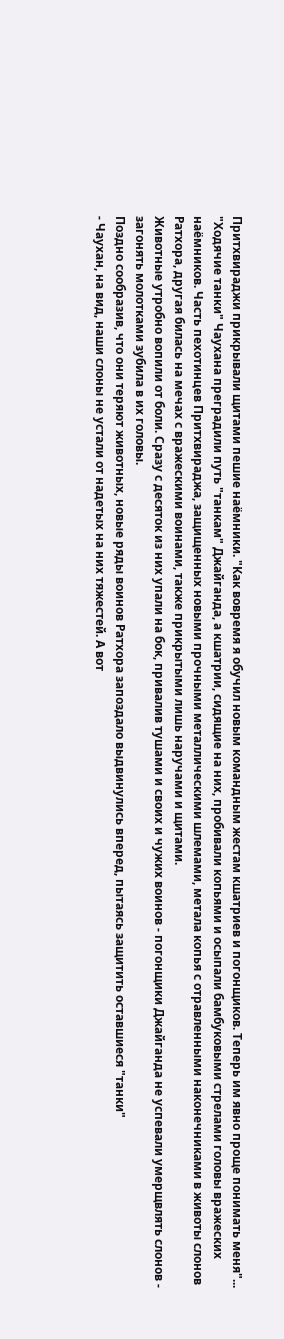Притхвираджи прикрывали щитами пешие наёмники. "Как вовремя я обучил новым командным жестам кшатриев и погонщиков. Теперь им явно проще понимать меня"...
"Ходячие танки" Чаухана преградили путь "танкам" Джайганда, а кшатрии, сидящие на них, пробивали копьями и осыпали бамбуковыми стрелами головы вражеских наёмников. Часть пехотинцев Притхвираджа, защищенных новыми прочными металлическими шлемами, метала копья с отравленными наконечниками в животы слонов Ратхора, другая билась на мечах с вражескими воинами, также прикрытыми лишь наручами и щитами.
Животные утробно вопили от боли. Сразу с десяток из них упали на бок, привалив тушами и своих и чужих воинов - погонщики Джайганда не успевали умерщвлять слонов - загонять молотками зубила в их головы.
Поздно сообразив, что они теряют животных, новые ряды воинов Ратхора запоздало выдвинулись вперед, пытаясь защитить оставшиеся "танки"
- Чаухан, на вид, наши слоны не устали от надетых на них тяжестей. А вот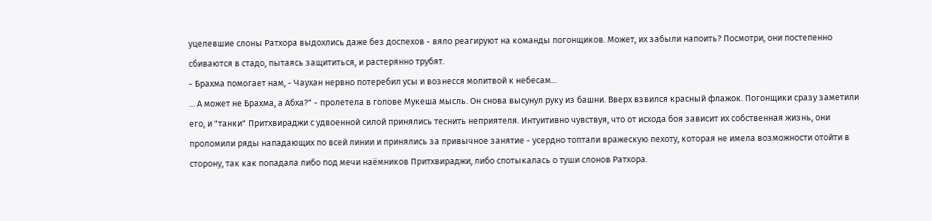уцелевшие слоны Ратхора выдохлись даже без доспехов - вяло реагируют на команды погонщиков. Может, их забыли напоить? Посмотри, они постепенно сбиваются в стадо, пытаясь защититься, и растерянно трубят.
- Брахма помогает нам, - Чаухан нервно потеребил усы и вознесся молитвой к небесам...
... А может не Брахма, а Абха?" - пролетела в голове Мукеша мысль. Он снова высунул руку из башни. Вверх взвился красный флажок. Погонщики сразу заметили его, и "танки" Притхвираджи с удвоенной силой принялись теснить неприятеля. Интуитивно чувствуя, что от исхода боя зависит их собственная жизнь, они проломили ряды нападающих по всей линии и принялись за привычное занятие - усердно топтали вражескую пехоту, которая не имела возможности отойти в сторону, так как попадала либо под мечи наёмников Притхвираджи, либо спотыкалась о туши слонов Ратхора.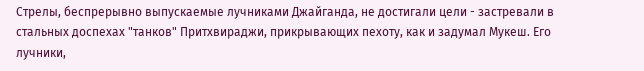Стрелы, беспрерывно выпускаемые лучниками Джайганда, не достигали цели - застревали в стальных доспехах "танков" Притхвираджи, прикрывающих пехоту, как и задумал Мукеш. Его лучники,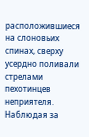расположившиеся на слоновьих спинах, сверху усердно поливали стрелами пехотинцев неприятеля.
Наблюдая за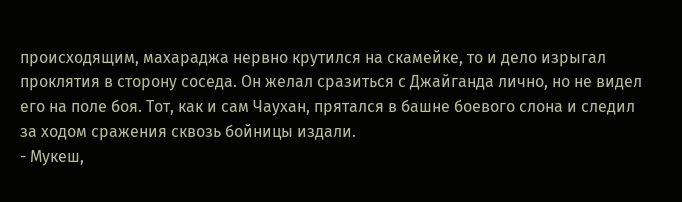происходящим, махараджа нервно крутился на скамейке, то и дело изрыгал проклятия в сторону соседа. Он желал сразиться с Джайганда лично, но не видел его на поле боя. Тот, как и сам Чаухан, прятался в башне боевого слона и следил за ходом сражения сквозь бойницы издали.
- Мукеш,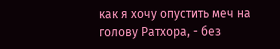как я хочу опустить меч на голову Ратхора, - без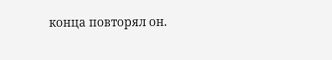конца повторял он.